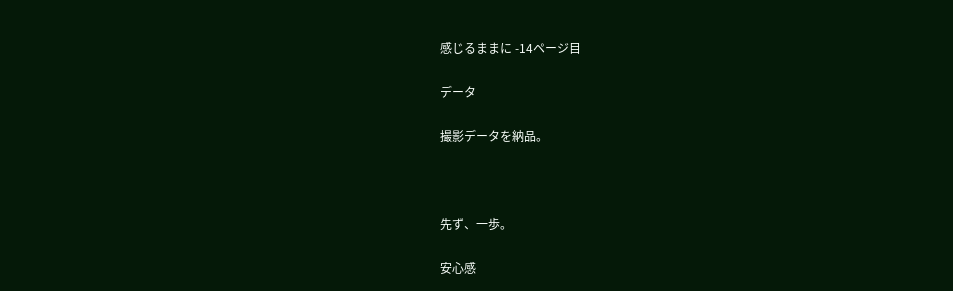感じるままに -14ページ目

データ

撮影データを納品。



先ず、一歩。

安心感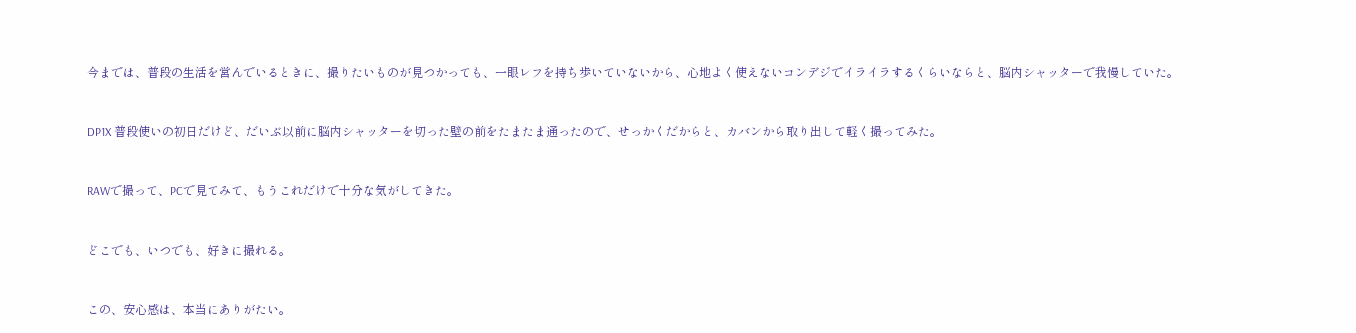今までは、普段の生活を営んでいるときに、撮りたいものが見つかっても、一眼レフを持ち歩いていないから、心地よく使えないコンデジでイライラするくらいならと、脳内シャッターで我慢していた。


DP1X 普段使いの初日だけど、だいぶ以前に脳内シャッターを切った壁の前をたまたま通ったので、せっかくだからと、カバンから取り出して軽く撮ってみた。


RAWで撮って、PCで見てみて、もうこれだけで十分な気がしてきた。


どこでも、いつでも、好きに撮れる。


この、安心感は、本当にありがたい。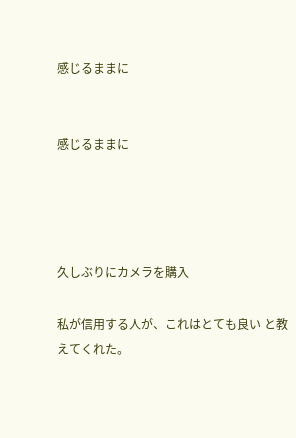感じるままに


感じるままに




久しぶりにカメラを購入

私が信用する人が、これはとても良い と教えてくれた。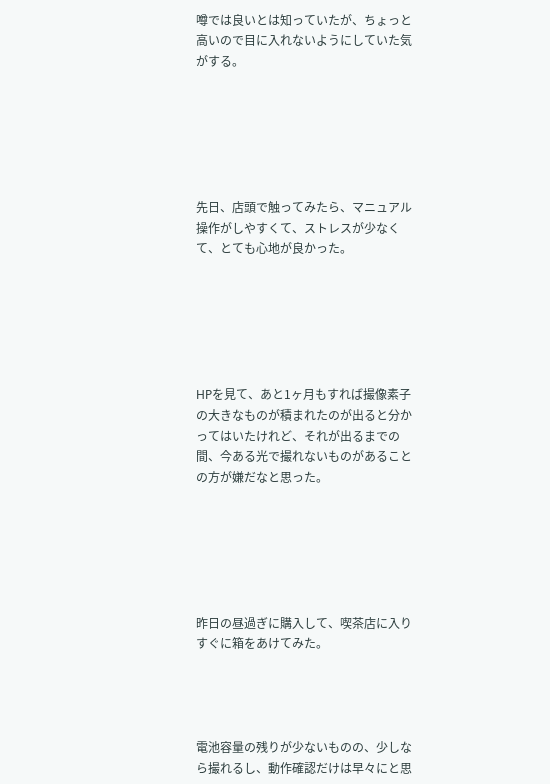噂では良いとは知っていたが、ちょっと高いので目に入れないようにしていた気がする。






先日、店頭で触ってみたら、マニュアル操作がしやすくて、ストレスが少なくて、とても心地が良かった。






HPを見て、あと1ヶ月もすれば撮像素子の大きなものが積まれたのが出ると分かってはいたけれど、それが出るまでの間、今ある光で撮れないものがあることの方が嫌だなと思った。






昨日の昼過ぎに購入して、喫茶店に入りすぐに箱をあけてみた。




電池容量の残りが少ないものの、少しなら撮れるし、動作確認だけは早々にと思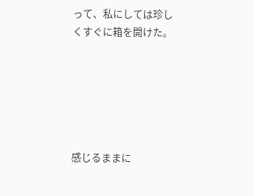って、私にしては珍しくすぐに箱を開けた。






感じるままに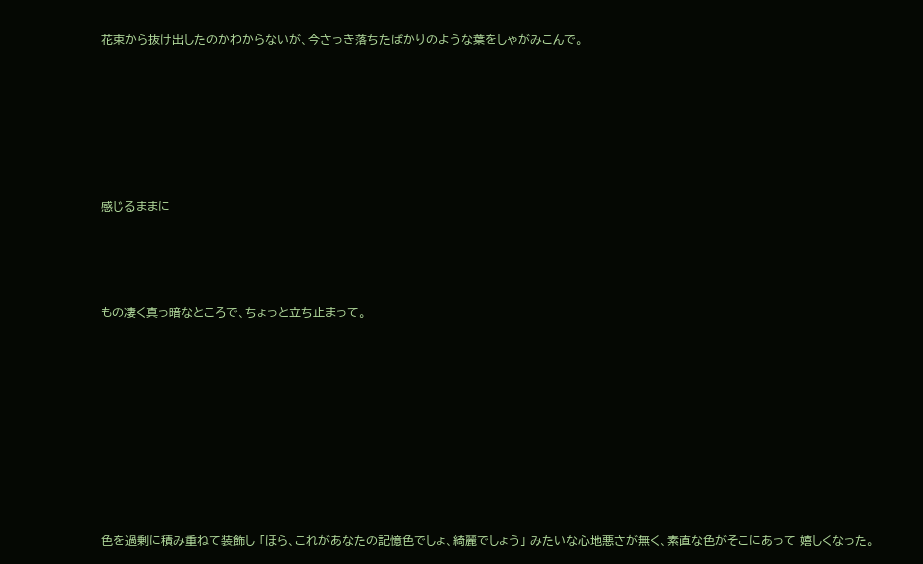花束から抜け出したのかわからないが、今さっき落ちたばかりのような葉をしゃがみこんで。










感じるままに






もの凄く真っ暗なところで、ちょっと立ち止まって。














色を過剰に積み重ねて装飾し 「ほら、これがあなたの記憶色でしょ、綺麗でしょう」 みたいな心地悪さが無く、素直な色がそこにあって 嬉しくなった。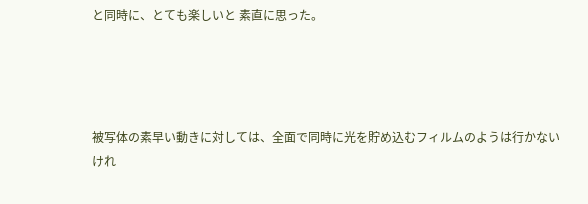と同時に、とても楽しいと 素直に思った。




被写体の素早い動きに対しては、全面で同時に光を貯め込むフィルムのようは行かないけれ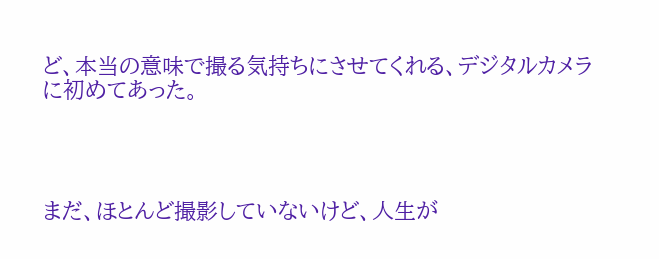ど、本当の意味で撮る気持ちにさせてくれる、デジタルカメラに初めてあった。




まだ、ほとんど撮影していないけど、人生が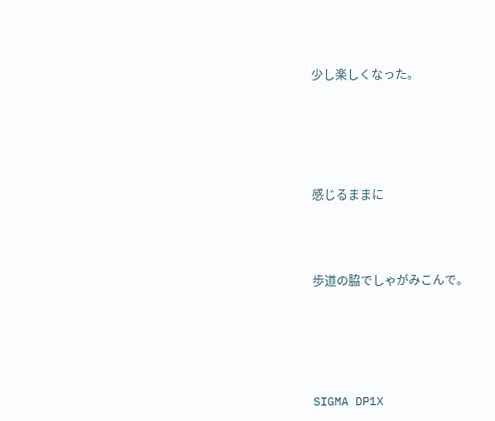少し楽しくなった。






感じるままに




歩道の脇でしゃがみこんで。






SIGMA DP1X